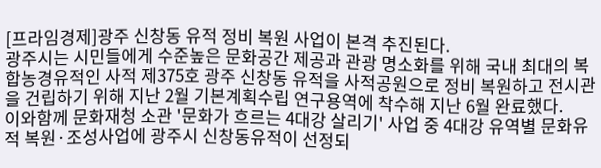[프라임경제]광주 신창동 유적 정비 복원 사업이 본격 추진된다.
광주시는 시민들에게 수준높은 문화공간 제공과 관광 명소화를 위해 국내 최대의 복합농경유적인 사적 제375호 광주 신창동 유적을 사적공원으로 정비 복원하고 전시관을 건립하기 위해 지난 2월 기본계획수립 연구용역에 착수해 지난 6월 완료했다.
이와함께 문화재청 소관 '문화가 흐르는 4대강 살리기' 사업 중 4대강 유역별 문화유적 복원·조성사업에 광주시 신창동유적이 선정되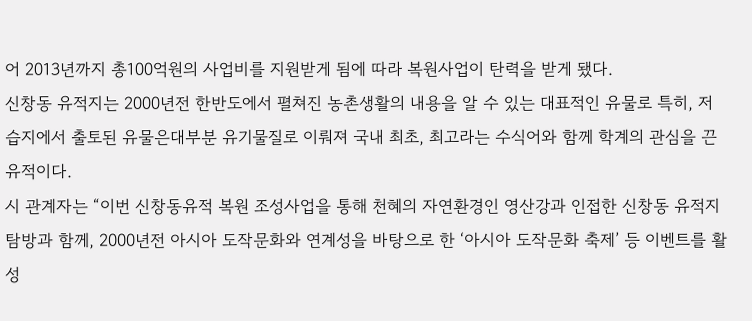어 2013년까지 총100억원의 사업비를 지원받게 됨에 따라 복원사업이 탄력을 받게 됐다.
신창동 유적지는 2000년전 한반도에서 펼쳐진 농촌생활의 내용을 알 수 있는 대표적인 유물로 특히, 저습지에서 출토된 유물은대부분 유기물질로 이뤄져 국내 최초, 최고라는 수식어와 함께 학계의 관심을 끈 유적이다.
시 관계자는 “이번 신창동유적 복원 조성사업을 통해 천혜의 자연환경인 영산강과 인접한 신창동 유적지 탐방과 함께, 2000년전 아시아 도작문화와 연계성을 바탕으로 한 ‘아시아 도작문화 축제’ 등 이벤트를 활성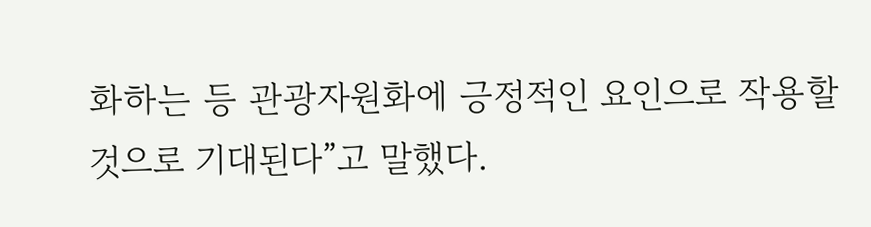화하는 등 관광자원화에 긍정적인 요인으로 작용할 것으로 기대된다”고 말했다.